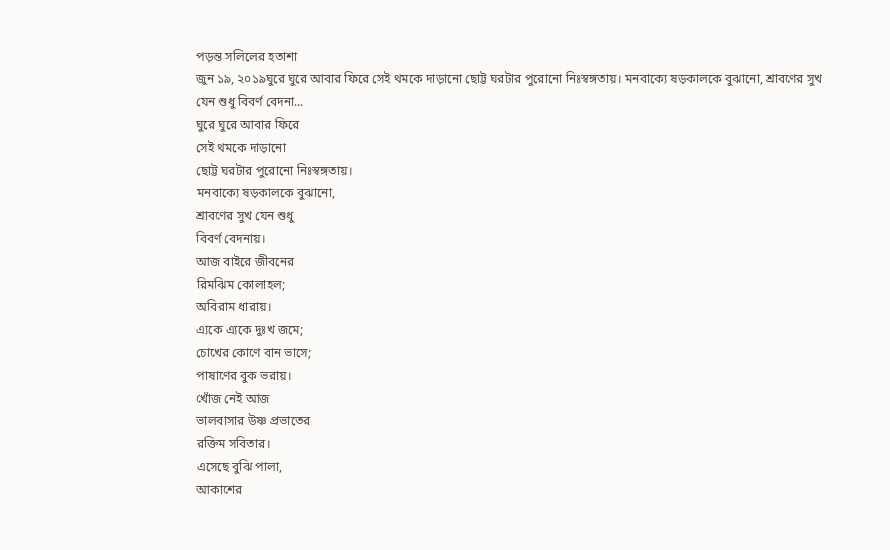পড়ন্ত সলিলের হতাশা
জুন ১৯, ২০১৯ঘুরে ঘুরে আবার ফিরে সেই থমকে দাড়ানো ছোট্ট ঘরটার পুরোনো নিঃস্বঙ্গতায়। মনবাক্যে ষড়কালকে বুঝানো, শ্রাবণের সুখ যেন শুধু বিবর্ণ বেদনা...
ঘুরে ঘুরে আবার ফিরে
সেই থমকে দাড়ানো
ছোট্ট ঘরটার পুরোনো নিঃস্বঙ্গতায়।
মনবাক্যে ষড়কালকে বুঝানো,
শ্রাবণের সুখ যেন শুধু
বিবর্ণ বেদনায়।
আজ বাইরে জীবনের
রিমঝিম কোলাহল;
অবিরাম ধারায়।
এ্যকে এ্যকে দুঃখ জমে;
চোখের কোণে বান ভাসে;
পাষাণের বুক ভরায়।
খোঁজ নেই আজ
ভালবাসার উষ্ণ প্রভাতের
রক্তিম সবিতার।
এসেছে বুঝি পালা,
আকাশের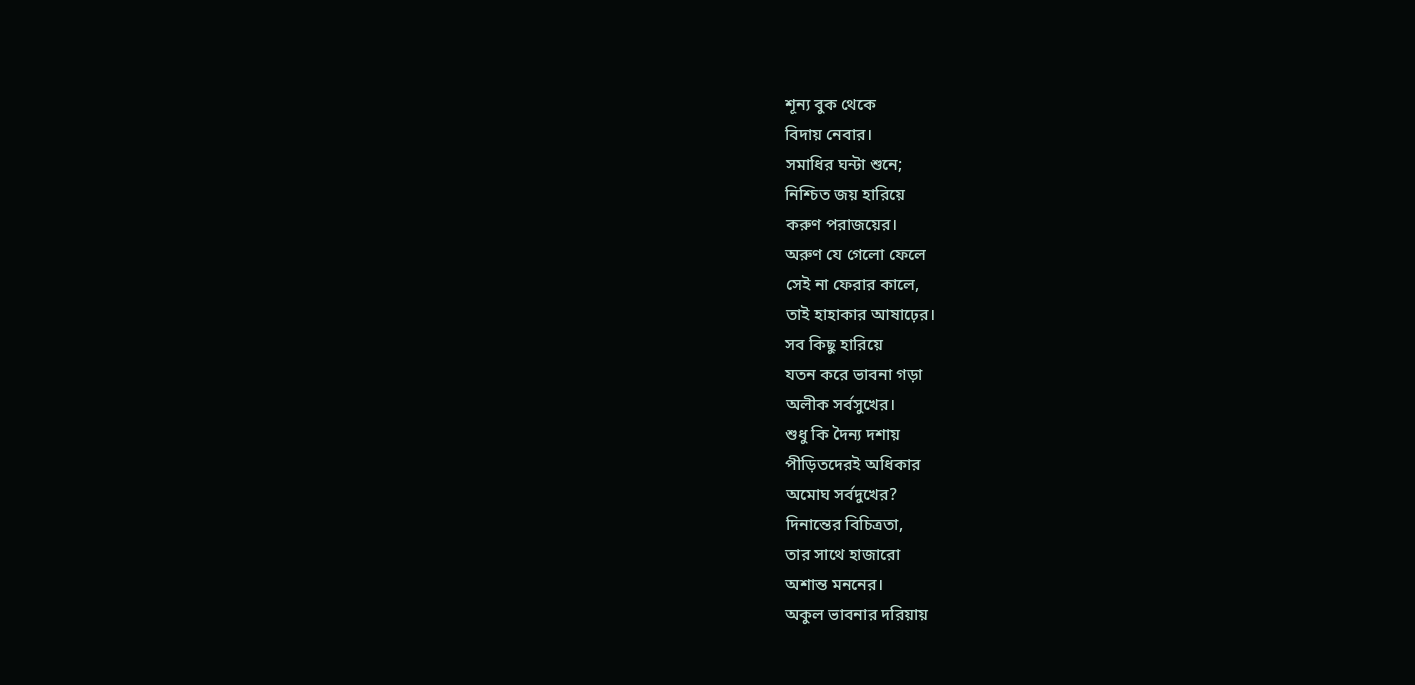শূন্য বুক থেকে
বিদায় নেবার।
সমাধির ঘন্টা শুনে;
নিশ্চিত জয় হারিয়ে
করুণ পরাজয়ের।
অরুণ যে গেলো ফেলে
সেই না ফেরার কালে,
তাই হাহাকার আষাঢ়ের।
সব কিছু হারিয়ে
যতন করে ভাবনা গড়া
অলীক সর্বসুখের।
শুধু কি দৈন্য দশায়
পীড়িতদেরই অধিকার
অমোঘ সর্বদুখের?
দিনান্তের বিচিত্রতা,
তার সাথে হাজারো
অশান্ত মননের।
অকুল ভাবনার দরিয়ায়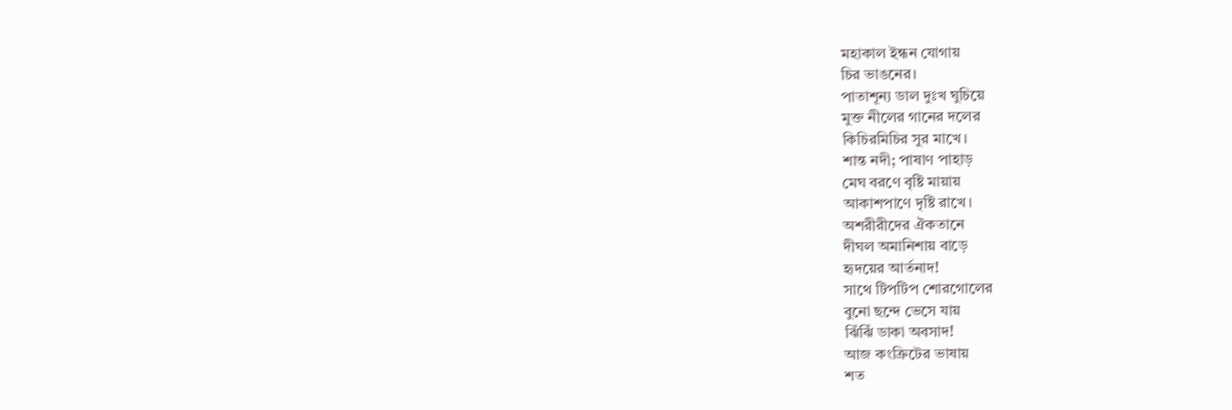মহাকাল ইন্ধন যোগায়
চির ভাঙনের।
পাতাশূন্য ডাল দুঃখ ঘুচিয়ে
মুক্ত নীলের গানের দলের
কিচিরমিচির সুর মাখে।
শান্ত নদী; পাষাণ পাহাড়
মেঘ বরণে বৃষ্টি মায়ায়
আকাশপাণে দৃষ্টি রাখে।
অশরীরীদের ঐকতানে
দীঘল অমানিশায় বাড়ে
হৃদয়ের আর্তনাদ!
সাথে টিপটিপ শোরগোলের
বুনো ছন্দে ভেসে যায়
ঝিঁঝিঁ ডাকা অবসাদ!
আজ কংক্রিটের ভাষায়
শত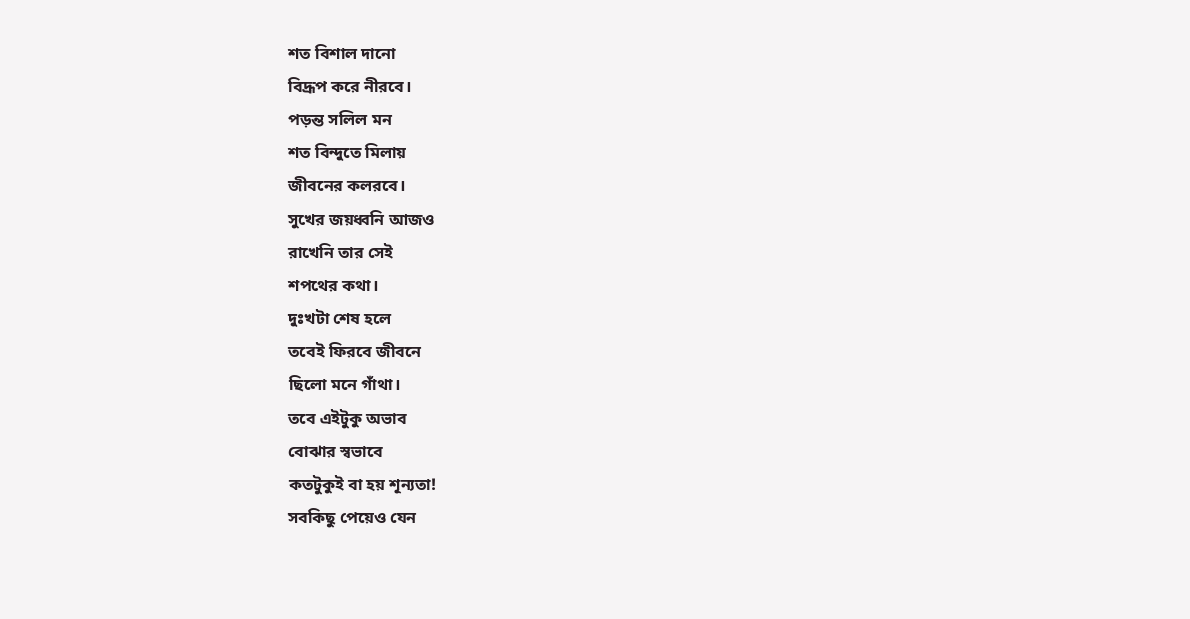শত বিশাল দানো
বিদ্রূপ করে নীরবে।
পড়ন্ত সলিল মন
শত বিন্দুতে মিলায়
জীবনের কলরবে।
সুখের জয়ধ্বনি আজও
রাখেনি তার সেই
শপথের কথা।
দুঃখটা শেষ হলে
তবেই ফিরবে জীবনে
ছিলো মনে গাঁথা।
তবে এইটুকু অভাব
বোঝার স্বভাবে
কতটুকুই বা হয় শূন্যতা!
সবকিছু পেয়েও যেন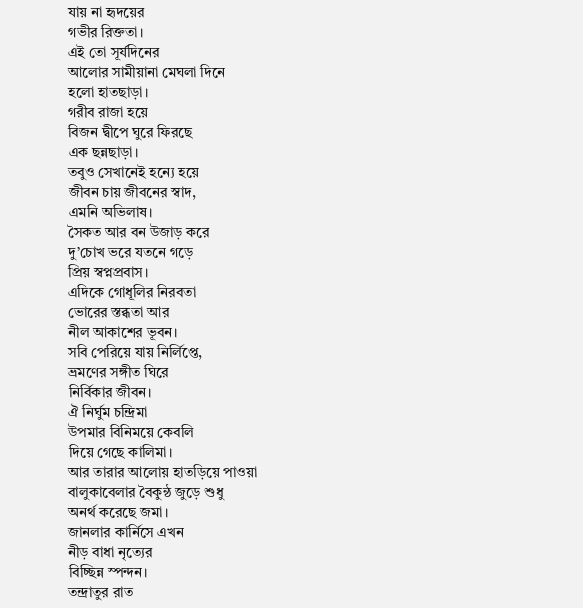যায় না হৃদয়ের
গভীর রিক্ততা।
এই তো সূর্যদিনের
আলোর সামীয়ানা মেঘলা দিনে
হলো হাতছাড়া।
গরীব রাজা হয়ে
বিজন দ্বীপে ঘুরে ফিরছে
এক ছন্নছাড়া।
তবুও সেখানেই হন্যে হয়ে
জীবন চায় জীবনের স্বাদ,
এমনি অভিলাষ।
সৈকত আর বন উজাড় করে
দু’চোখ ভরে যতনে গড়ে
প্রিয় স্বপ্নপ্রবাস।
এদিকে গোধূলির নিরবতা
ভোরের স্তব্ধতা আর
নীল আকাশের ভূবন।
সবি পেরিয়ে যায় নির্লিপ্তে,
ভ্রমণের সঙ্গীত ঘিরে
নির্বিকার জীবন।
ঐ নির্ঘুম চন্দ্রিমা
উপমার বিনিময়ে কেবলি
দিয়ে গেছে কালিমা।
আর তারার আলোয় হাতড়িয়ে পাওয়া
বালুকাবেলার বৈকুন্ঠ জুড়ে শুধু
অনর্থ করেছে জমা।
জানলার কার্নিসে এখন
নীড় বাধা নৃত্যের
বিচ্ছিন্ন স্পন্দন।
তন্দ্রাতুর রাত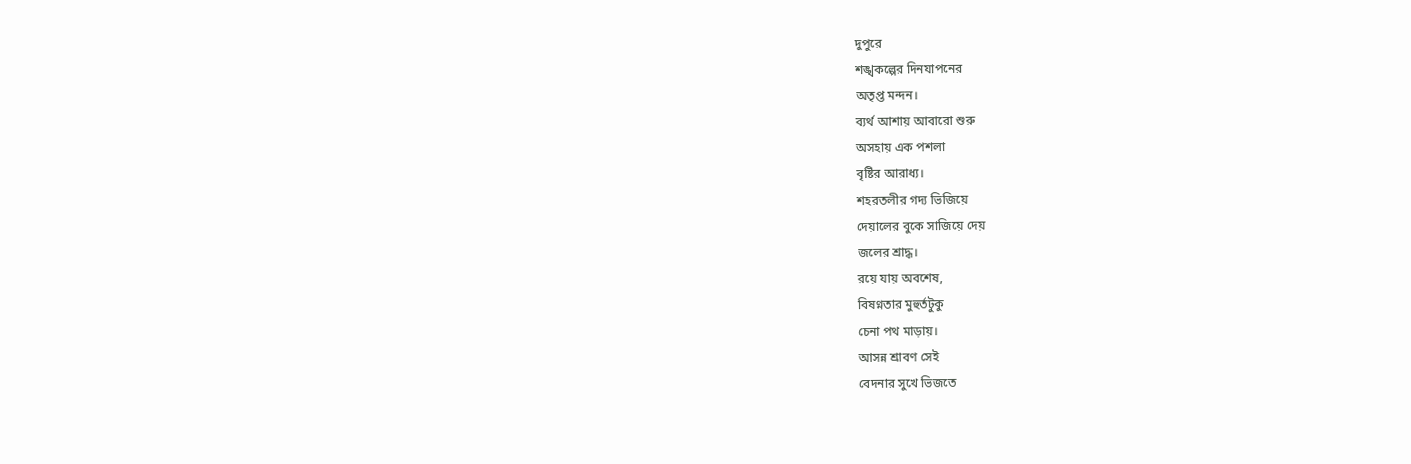দুপুরে
শঙ্খকল্পের দিনযাপনের
অতৃপ্ত মন্দন।
ব্যর্থ আশায় আবারো শুরু
অসহায় এক পশলা
বৃষ্টির আরাধ্য।
শহরতলীর গদ্য ভিজিয়ে
দেয়ালের বুকে সাজিয়ে দেয়
জলের শ্রাদ্ধ।
রয়ে যায় অবশেষ,
বিষণ্নতার মুহুর্তটুকু
চেনা পথ মাড়ায়।
আসন্ন শ্রাবণ সেই
বেদনার সুখে ভিজতে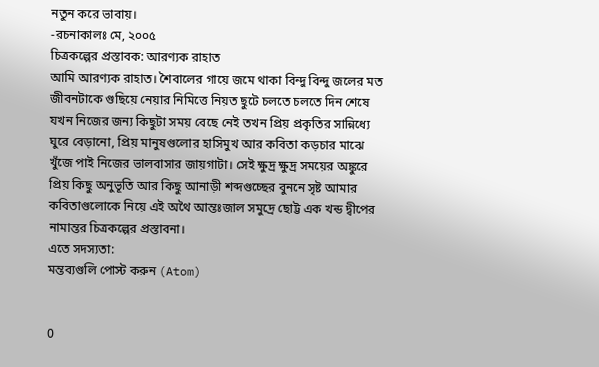নতুন করে ভাবায়।
-রচনাকালঃ মে, ২০০৫
চিত্রকল্পের প্রস্তাবক: আরণ্যক রাহাত
আমি আরণ্যক রাহাত। শৈবালের গায়ে জমে থাকা বিন্দু বিন্দু জলের মত জীবনটাকে গুছিয়ে নেয়ার নিমিত্তে নিয়ত ছুটে চলতে চলতে দিন শেষে যখন নিজের জন্য কিছুটা সময় বেছে নেই তখন প্রিয় প্রকৃতির সান্নিধ্যে ঘুরে বেড়ানো, প্রিয় মানুষগুলোর হাসিমুখ আর কবিতা কড়চার মাঝে খুঁজে পাই নিজের ভালবাসার জায়গাটা। সেই ক্ষুদ্র ক্ষুদ্র সময়ের অঙ্কুরে প্রিয় কিছু অনুভূতি আর কিছু আনাড়ী শব্দগুচ্ছের বুননে সৃষ্ট আমার কবিতাগুলোকে নিয়ে এই অথৈ আন্তঃজাল সমুদ্রে ছোট্ট এক খন্ড দ্বীপের নামান্তর চিত্রকল্পের প্রস্তাবনা।
এতে সদস্যতা:
মন্তব্যগুলি পোস্ট করুন (Atom)


0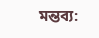মন্তব্য: